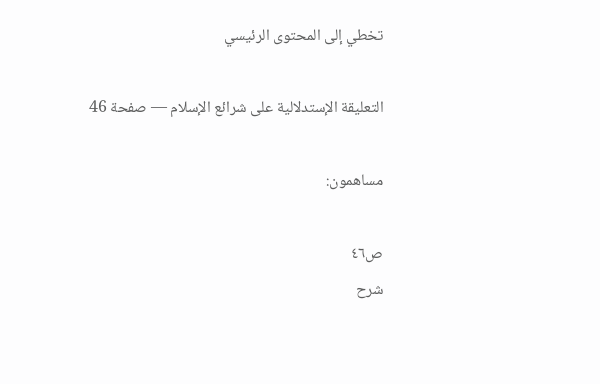تخطي إلى المحتوى الرئيسي

التعليقة الإستدلالية على شرائع الإسلام — صفحة 46

مساهمون:

ص٤٦
شرح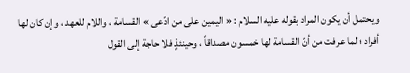ويحتمل أن يكون المراد بقوله عليه السلام : « اليمين على من ادّعى » القسامة ، واللام للعهد ، وإن كان لها أفراد ؛ لما عرفت من أنّ القسامة لها خمسون مصداقاً ، وحينئذٍ فلا حاجة إلى القول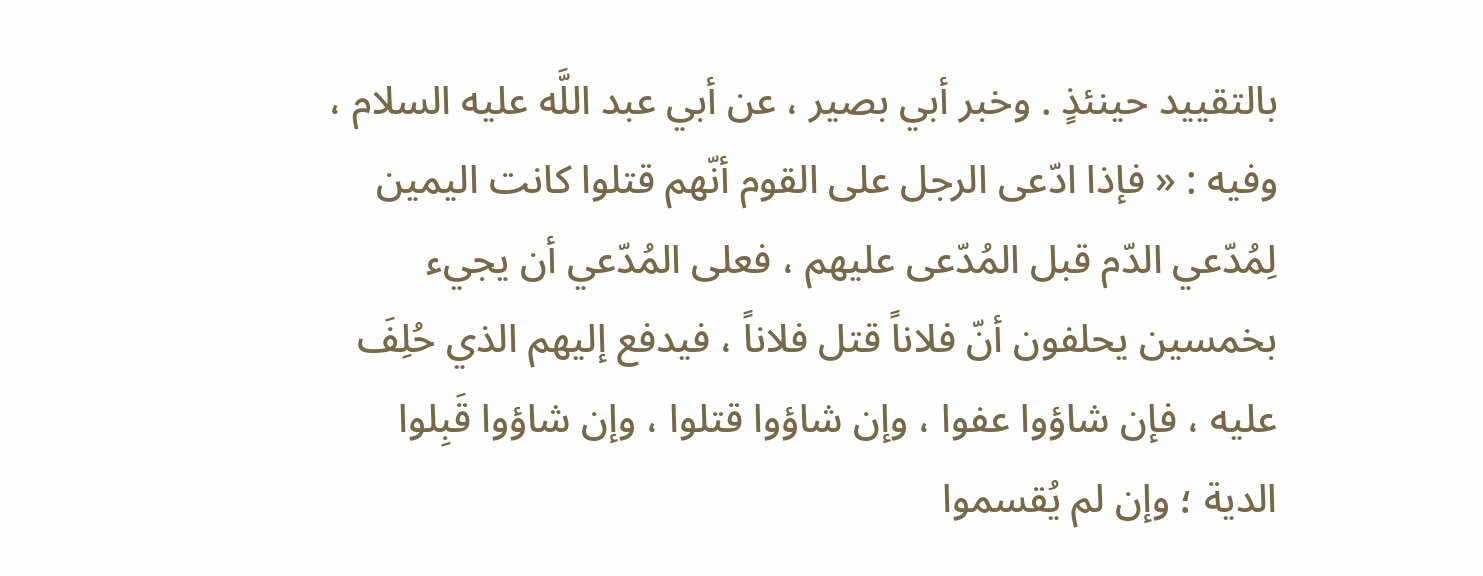بالتقييد حينئذٍ . وخبر أبي بصير ، عن أبي عبد اللَّه عليه السلام ، وفيه : « فإذا ادّعى الرجل على القوم أنّهم قتلوا كانت اليمين لِمُدّعي الدّم قبل المُدّعى عليهم ، فعلى المُدّعي أن يجيء بخمسين يحلفون أنّ فلاناً قتل فلاناً ، فيدفع إليهم الذي حُلِفَ عليه ، فإن شاؤوا عفوا ، وإن شاؤوا قتلوا ، وإن شاؤوا قَبِلوا الدية ؛ وإن لم يُقسموا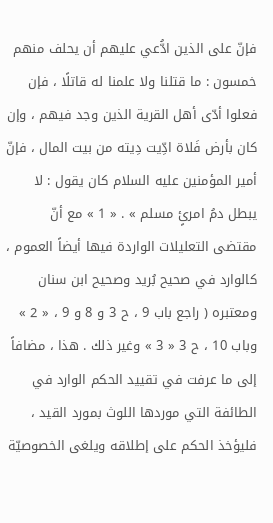فإنّ على الذين ادُّعي عليهم أن يحلف منهم خمسون : ما قتلنا ولا علمنا له قاتلًا ، فإن فعلوا أدّى أهل القرية الذين وجد فيهم ، وإن كان بأرض فَلاة ادِّيت دِيته من بيت المال ، فإنّ أمير المؤمنين عليه السلام كان يقول : لا يبطل دمُ امرئٍ مسلم » . « 1 » مع أنّ مقتضى التعليلات الواردة فيها أيضاً العموم ، كالوارد في صحيح بُريد وصحيح ابن سنان ومعتبره ( راجع باب 9 ، ح 3 و 8 و 9 ، « 2 » وباب 10 ، ح 3 « 3 » وغير ذلك . هذا ، مضافاً إلى ما عرفت في تقييد الحكم الوارد في الطائفة التي موردها اللوث بمورد القيد ، فليؤخذ الحكم على إطلاقه ويلغى الخصوصيّة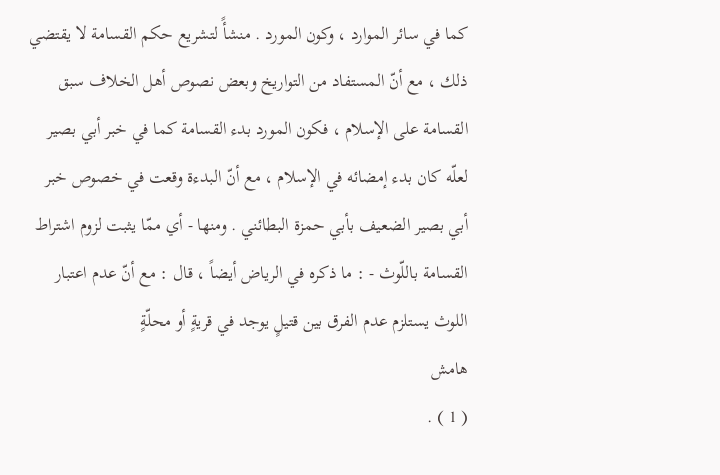كما في سائر الموارد ، وكون المورد . منشأً لتشريع حكم القسامة لا يقتضي ذلك ، مع أنّ المستفاد من التواريخ وبعض نصوص أهل الخلاف سبق القسامة على الإسلام ، فكون المورد بدء القسامة كما في خبر أبي بصير لعلّه كان بدء إمضائه في الإسلام ، مع أنّ البدءة وقعت في خصوص خبر أبي بصير الضعيف بأبي حمزة البطائني . ومنها - أي ممّا يثبت لزوم اشتراط القسامة باللّوث - : ما ذكره في الرياض أيضاً ، قال : مع أنّ عدم اعتبار اللوث يستلزم عدم الفرق بين قتيلٍ يوجد في قريةٍ أو محلّةٍ
هامش
( 1 ) .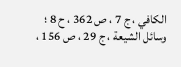الكافي ، ج 7 ، ص 362 ، ح 8 ؛ وسائل الشيعة ، ج 29 ، ص 156 ،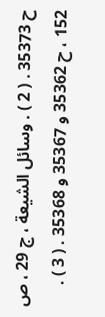ح 35373 . ( 2 ) . وسائل الشيعة ، ج 29 ، ص 152 ، ح 35362 و 35367 و 35368 . ( 3 ) .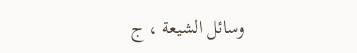وسائل الشيعة ، ج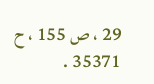29 ، ص 155 ، ح 35371 .